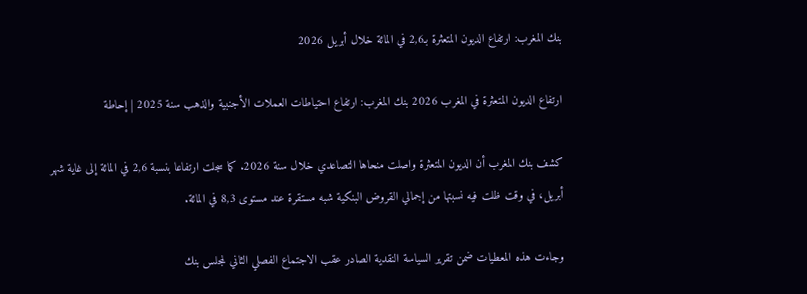بنك المغرب: ارتفاع الديون المتعثرة بـ2,6 في المائة خلال أبريل 2026

ارتفاع الديون المتعثرة في المغرب 2026 بنك المغرب: ارتفاع احتياطات العملات الأجنبية والذهب سنة 2025 | إحاطة

كشف بنك المغرب أن الديون المتعثرة واصلت منحاها التصاعدي خلال سنة 2026. كما سجلت ارتفاعا بنسبة 2,6 في المائة إلى غاية شهر أبريل، في وقت ظلت فيه نسبتها من إجمالي القروض البنكية شبه مستقرة عند مستوى 8,3 في المائة.

وجاءت هذه المعطيات ضمن تقرير السياسة النقدية الصادر عقب الاجتماع الفصلي الثاني لمجلس بنك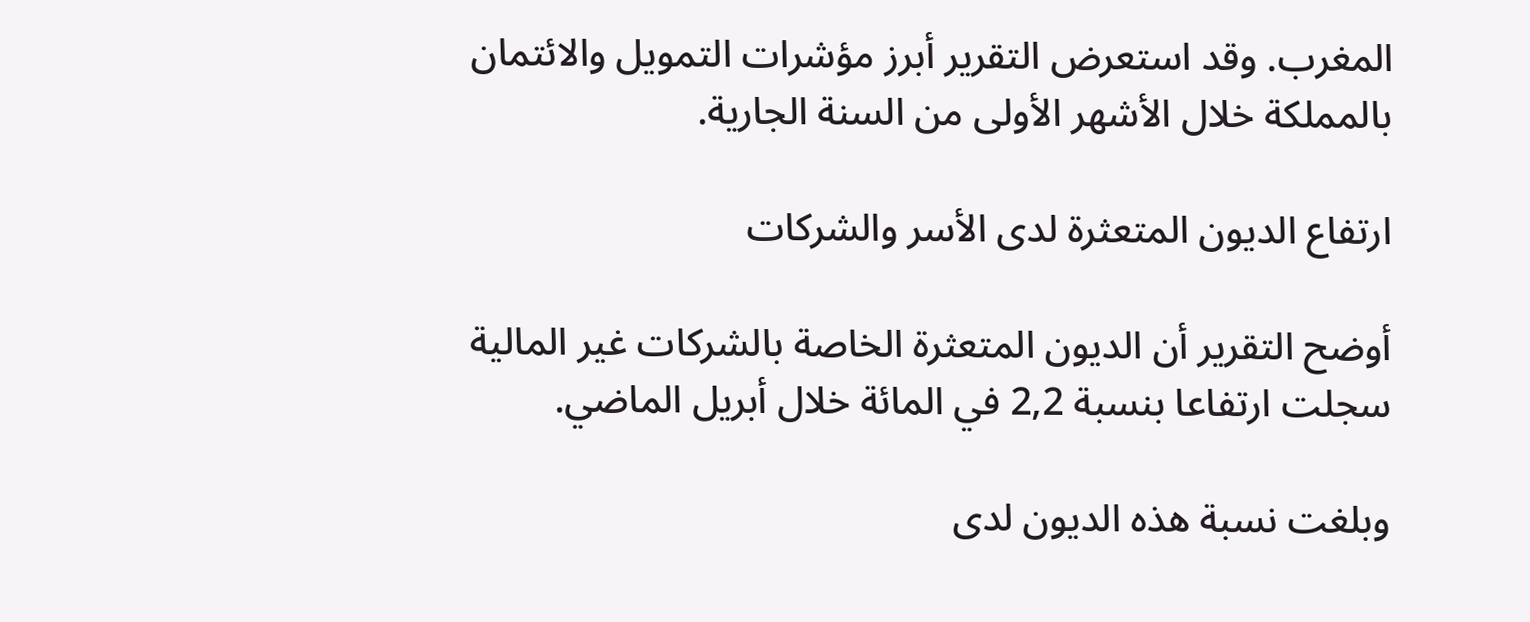المغرب. وقد استعرض التقرير أبرز مؤشرات التمويل والائتمان بالمملكة خلال الأشهر الأولى من السنة الجارية.

ارتفاع الديون المتعثرة لدى الأسر والشركات

أوضح التقرير أن الديون المتعثرة الخاصة بالشركات غير المالية سجلت ارتفاعا بنسبة 2,2 في المائة خلال أبريل الماضي.

وبلغت نسبة هذه الديون لدى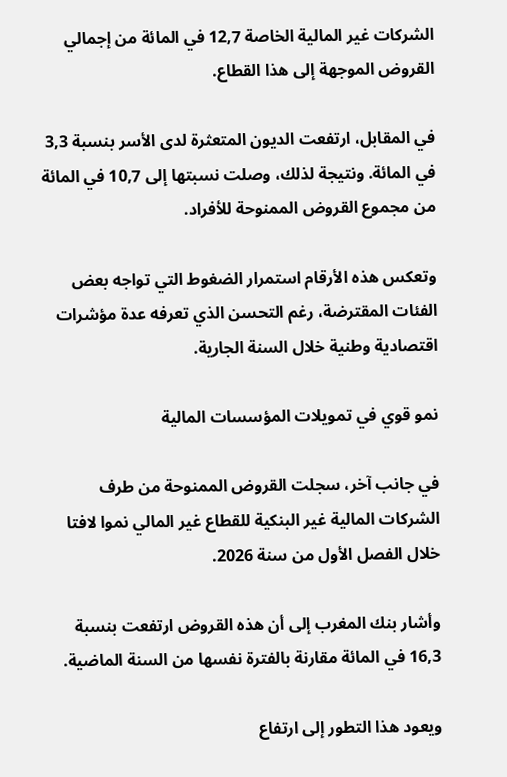الشركات غير المالية الخاصة 12,7 في المائة من إجمالي القروض الموجهة إلى هذا القطاع.

في المقابل، ارتفعت الديون المتعثرة لدى الأسر بنسبة 3,3 في المائة. ونتيجة لذلك، وصلت نسبتها إلى 10,7 في المائة من مجموع القروض الممنوحة للأفراد.

وتعكس هذه الأرقام استمرار الضغوط التي تواجه بعض الفئات المقترضة، رغم التحسن الذي تعرفه عدة مؤشرات اقتصادية وطنية خلال السنة الجارية.

نمو قوي في تمويلات المؤسسات المالية

في جانب آخر، سجلت القروض الممنوحة من طرف الشركات المالية غير البنكية للقطاع غير المالي نموا لافتا خلال الفصل الأول من سنة 2026.

وأشار بنك المغرب إلى أن هذه القروض ارتفعت بنسبة 16,3 في المائة مقارنة بالفترة نفسها من السنة الماضية.

ويعود هذا التطور إلى ارتفاع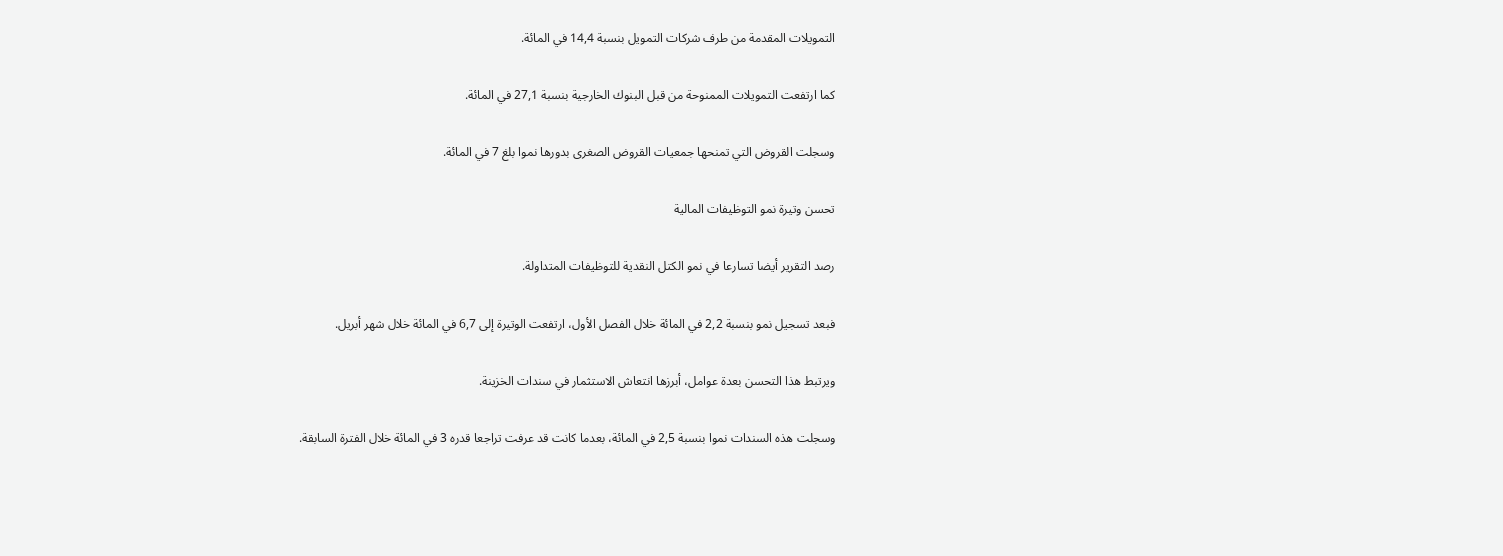التمويلات المقدمة من طرف شركات التمويل بنسبة 14,4 في المائة.

كما ارتفعت التمويلات الممنوحة من قبل البنوك الخارجية بنسبة 27,1 في المائة.

وسجلت القروض التي تمنحها جمعيات القروض الصغرى بدورها نموا بلغ 7 في المائة.

تحسن وتيرة نمو التوظيفات المالية

رصد التقرير أيضا تسارعا في نمو الكتل النقدية للتوظيفات المتداولة.

فبعد تسجيل نمو بنسبة 2,2 في المائة خلال الفصل الأول، ارتفعت الوتيرة إلى 6,7 في المائة خلال شهر أبريل.

ويرتبط هذا التحسن بعدة عوامل، أبرزها انتعاش الاستثمار في سندات الخزينة.

وسجلت هذه السندات نموا بنسبة 2,5 في المائة، بعدما كانت قد عرفت تراجعا قدره 3 في المائة خلال الفترة السابقة.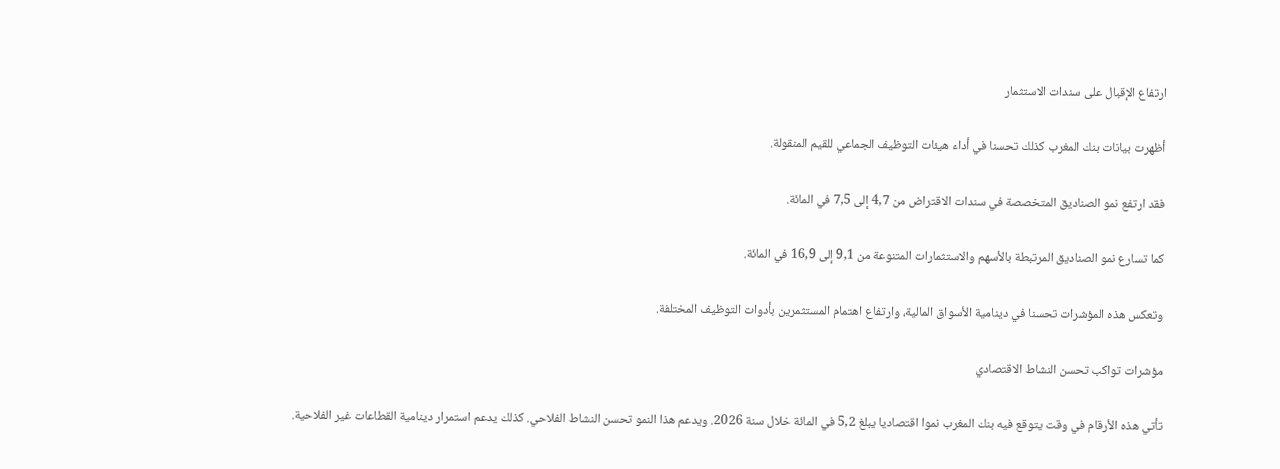ارتفاع الإقبال على سندات الاستثمار

أظهرت بيانات بنك المغرب كذلك تحسنا في أداء هيئات التوظيف الجماعي للقيم المنقولة.

فقد ارتفع نمو الصناديق المتخصصة في سندات الاقتراض من 4,7 إلى 7,5 في المائة.

كما تسارع نمو الصناديق المرتبطة بالأسهم والاستثمارات المتنوعة من 9,1 إلى 16,9 في المائة.

وتعكس هذه المؤشرات تحسنا في دينامية الأسواق المالية، وارتفاع اهتمام المستثمرين بأدوات التوظيف المختلفة.

مؤشرات تواكب تحسن النشاط الاقتصادي

تأتي هذه الأرقام في وقت يتوقع فيه بنك المغرب نموا اقتصاديا يبلغ 5,2 في المائة خلال سنة 2026. ويدعم هذا النمو تحسن النشاط الفلاحي. كذلك يدعم استمرار دينامية القطاعات غير الفلاحية.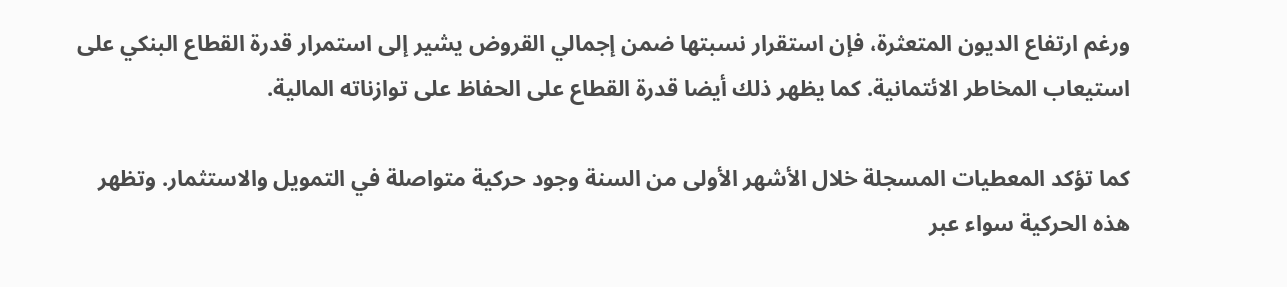ورغم ارتفاع الديون المتعثرة، فإن استقرار نسبتها ضمن إجمالي القروض يشير إلى استمرار قدرة القطاع البنكي على استيعاب المخاطر الائتمانية. كما يظهر ذلك أيضا قدرة القطاع على الحفاظ على توازناته المالية.

كما تؤكد المعطيات المسجلة خلال الأشهر الأولى من السنة وجود حركية متواصلة في التمويل والاستثمار. وتظهر هذه الحركية سواء عبر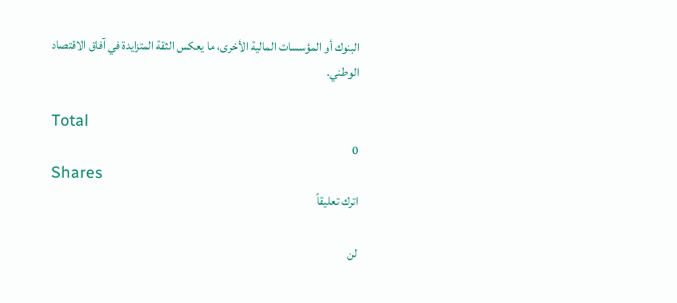البنوك أو المؤسسات المالية الأخرى، ما يعكس الثقة المتزايدة في آفاق الاقتصاد الوطني.

Total
0
Shares
اترك تعليقاً

لن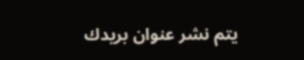يتم نشر عنوان بريدك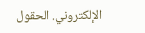الإلكتروني. الحقول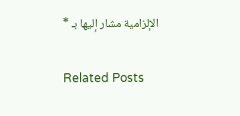الإلزامية مشار إليها بـ *

Related Posts